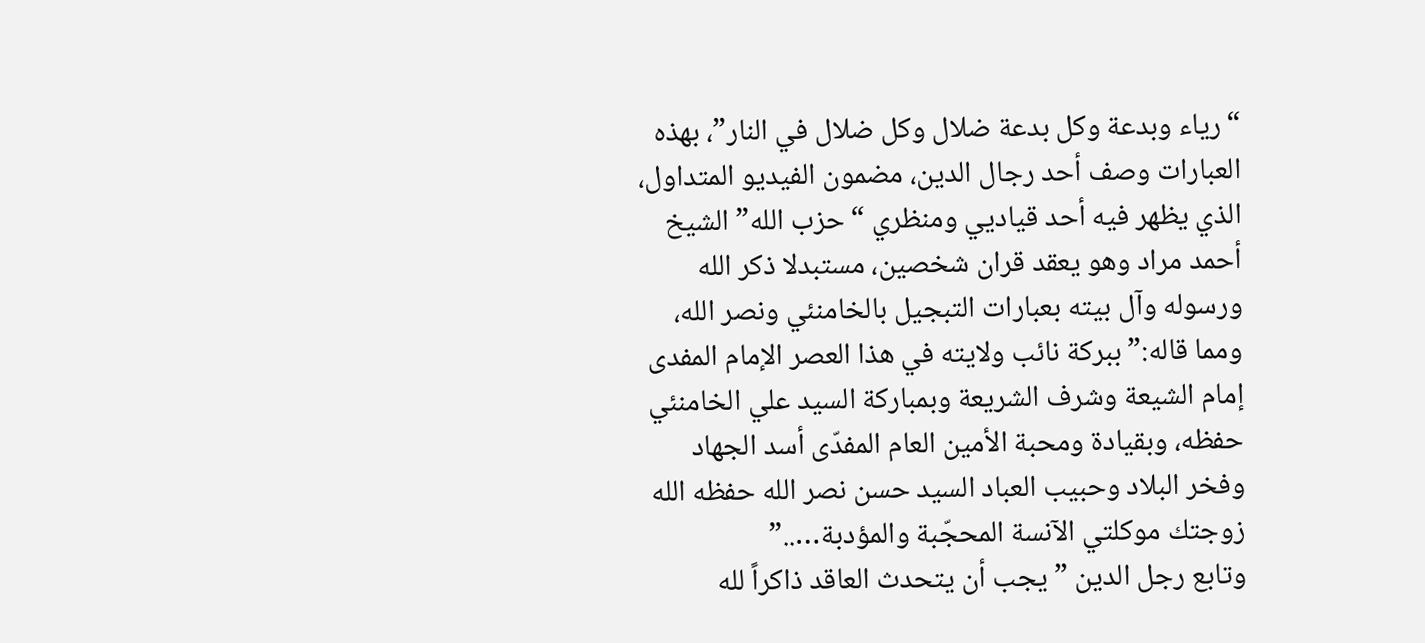“رياء وبدعة وكل بدعة ضلال وكل ضلال في النار”، بهذه العبارات وصف أحد رجال الدين، مضمون الفيديو المتداول، الذي يظهر فيه أحد قياديي ومنظري “حزب الله” الشيخ أحمد مراد وهو يعقد قران شخصين، مستبدلا ذكر الله ورسوله وآل بيته بعبارات التبجيل بالخامنئي ونصر الله، ومما قاله:”ببركة نائب ولايته في هذا العصر الإمام المفدى إمام الشيعة وشرف الشريعة وبمباركة السيد علي الخامنئي حفظه، وبقيادة ومحبة الأمين العام المفدّى أسد الجهاد وفخر البلاد وحبيب العباد السيد حسن نصر الله حفظه الله زوجتك موكلتي الآنسة المحجّبة والمؤدبة…..”
وتابع رجل الدين ” يجب أن يتحدث العاقد ذاكراً لله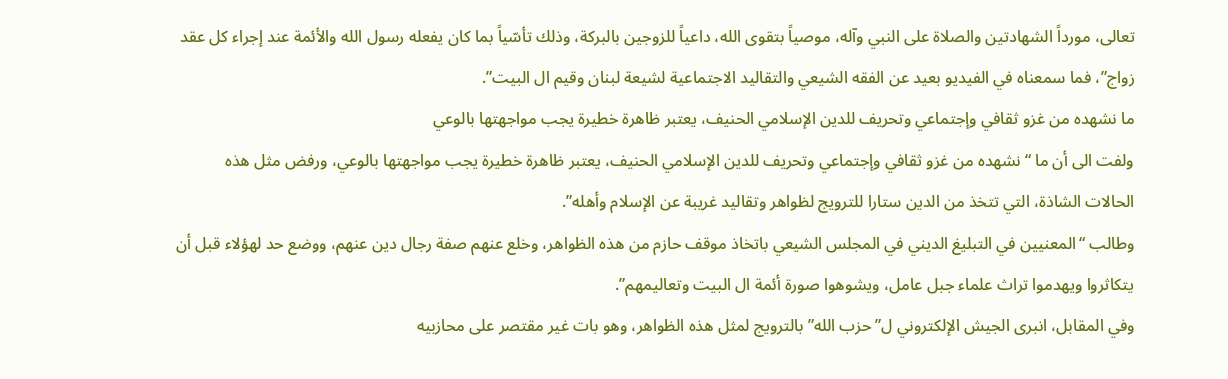تعالى، مورداً الشهادتين والصلاة على النبي وآله، موصياً بتقوى الله، داعياً للزوجين بالبركة، وذلك تأسّياً بما كان يفعله رسول الله والأئمة عند إجراء كل عقد زواج”، فما سمعناه في الفيديو بعيد عن الفقه الشيعي والتقاليد الاجتماعية لشيعة لبنان وقيم ال البيت”.
ما نشهده من غزو ثقافي وإجتماعي وتحريف للدين الإسلامي الحنيف، يعتبر ظاهرة خطيرة يجب مواجهتها بالوعي
ولفت الى أن ما “نشهده من غزو ثقافي وإجتماعي وتحريف للدين الإسلامي الحنيف، يعتبر ظاهرة خطيرة يجب مواجهتها بالوعي، ورفض مثل هذه الحالات الشاذة، التي تتخذ من الدين ستارا للترويج لظواهر وتقاليد غريبة عن الإسلام وأهله”.
وطالب “المعنيين في التبليغ الديني في المجلس الشيعي باتخاذ موقف حازم من هذه الظواهر، وخلع عنهم صفة رجال دين عنهم، ووضع حد لهؤلاء قبل أن يتكاثروا ويهدموا تراث علماء جبل عامل، ويشوهوا صورة أئمة ال البيت وتعاليمهم”.
وفي المقابل، انبرى الجيش الإلكتروني ل”حزب الله” بالترويج لمثل هذه الظواهر، وهو بات غير مقتصر على محازبيه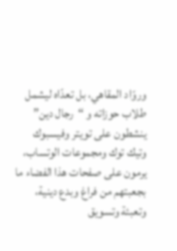وروّاد المقاهي، بل تعدّاه ليشمل طلاب حوزاته و “رجال دين” ينشطون على تويتر وفيسبوك وتيك توك ومجموعات الوتساب، يرمون على صفحات هذا الفضاء ما بجعبتهم من فراغ وبدع دينية، وتعبئة وتسويق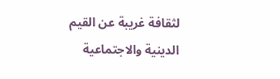لثقافة غريبة عن القيم الدينية والاجتماعية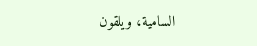السامية، ويلقون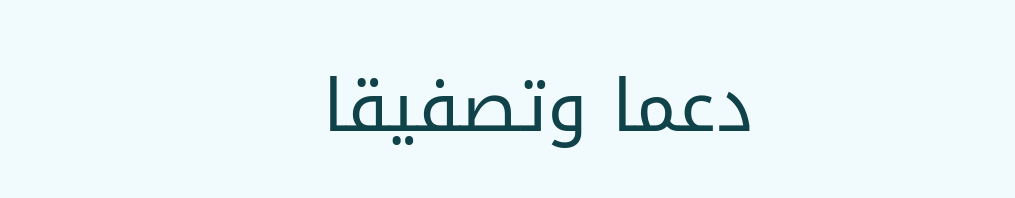دعما وتصفيقا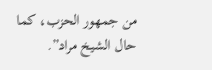من جمهور الحزب، كما حال الشيخ مراد”.